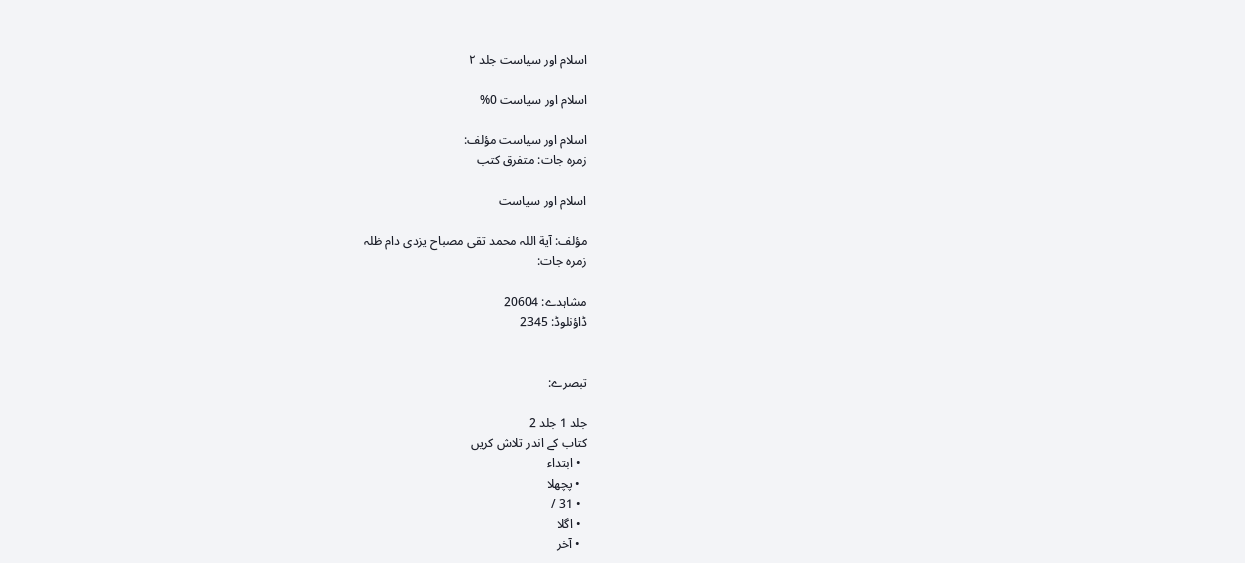اسلام اور سیاست جلد ۲

اسلام اور سیاست 0%

اسلام اور سیاست مؤلف:
زمرہ جات: متفرق کتب

اسلام اور سیاست

مؤلف: آیة اللہ محمد تقی مصباح یزدی دام ظلہ
زمرہ جات:

مشاہدے: 20604
ڈاؤنلوڈ: 2345


تبصرے:

جلد 1 جلد 2
کتاب کے اندر تلاش کریں
  • ابتداء
  • پچھلا
  • 31 /
  • اگلا
  • آخر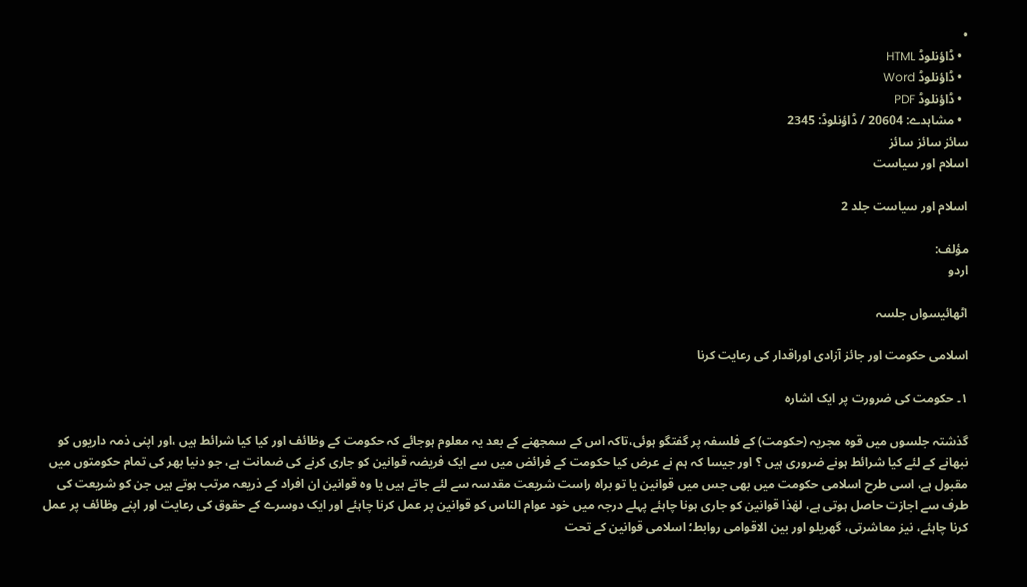•
  • ڈاؤنلوڈ HTML
  • ڈاؤنلوڈ Word
  • ڈاؤنلوڈ PDF
  • مشاہدے: 20604 / ڈاؤنلوڈ: 2345
سائز سائز سائز
اسلام اور سیاست

اسلام اور سیاست جلد 2

مؤلف:
اردو

اٹھائیسواں جلسہ

اسلامی حکومت اور جائز آزادی اوراقدار کی رعایت کرنا

۱۔ حکومت کی ضرورت پر ایک اشارہ

گذشتہ جلسوں میں قوہ مجریہ (حکومت) کے فلسفہ پر گفتگو ہوئی،تاکہ اس کے سمجھنے کے بعد یہ معلوم ہوجائے کہ حکومت کے وظائف اور کیا کیا شرائط ہیں ،اور اپنی ذمہ داریوں کو نبھانے کے لئے کیا شرائط ہونے ضروری ہیں ؟ اور جیسا کہ ہم نے عرض کیا حکومت کے فرائض میں سے ایک فریضہ قوانین کو جاری کرنے کی ضمانت ہے، جو دنیا بھر کی تمام حکومتوں میں مقبول ہے، اسی طرح اسلامی حکومت میں بھی جس میں قوانین یا تو براہ راست شریعت مقدسہ سے لئے جاتے ہیں یا وہ قوانین ان افراد کے ذریعہ مرتب ہوتے ہیں جن کو شریعت کی طرف سے اجازت حاصل ہوتی ہے، لھٰذا قوانین کو جاری ہونا چاہئے پہلے درجہ میں خود عوام الناس کو قوانین پر عمل کرنا چاہئے اور ایک دوسرے کے حقوق کی رعایت اور اپنے وظائف پر عمل کرنا چاہئے، نیز معاشرتی، گھریلو اور بین الاقوامی روابط؛ اسلامی قوانین کے تحت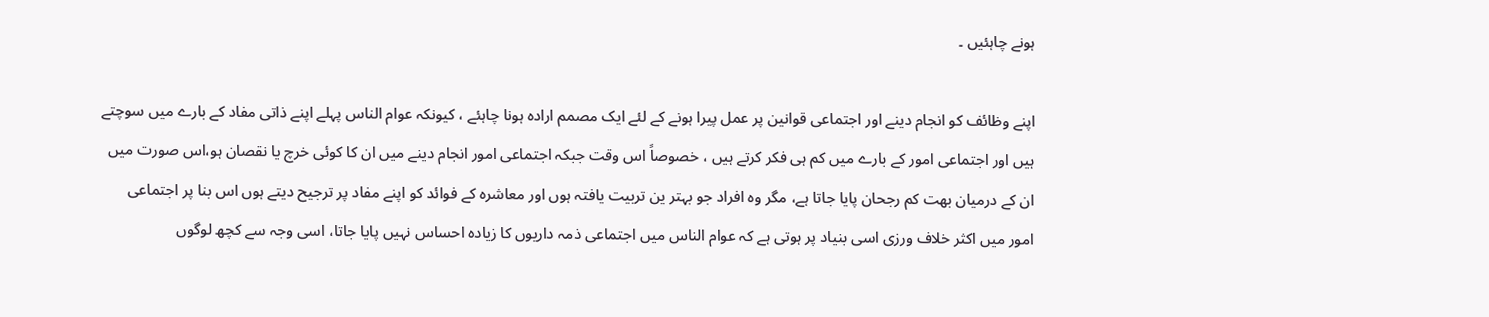ہونے چاہئیں ۔

اپنے وظائف کو انجام دینے اور اجتماعی قوانین پر عمل پیرا ہونے کے لئے ایک مصمم ارادہ ہونا چاہئے ، کیونکہ عوام الناس پہلے اپنے ذاتی مفاد کے بارے میں سوچتے ہیں اور اجتماعی امور کے بارے میں کم ہی فکر کرتے ہیں ، خصوصاً اس وقت جبکہ اجتماعی امور انجام دینے میں ان کا کوئی خرچ یا نقصان ہو،اس صورت میں ان کے درمیان بھت کم رجحان پایا جاتا ہے، مگر وہ افراد جو بہتر ین تربیت یافتہ ہوں اور معاشرہ کے فوائد کو اپنے مفاد پر ترجیح دیتے ہوں اس بنا پر اجتماعی امور میں اکثر خلاف ورزی اسی بنیاد پر ہوتی ہے کہ عوام الناس میں اجتماعی ذمہ داریوں کا زیادہ احساس نہیں پایا جاتا، اسی وجہ سے کچھ لوگوں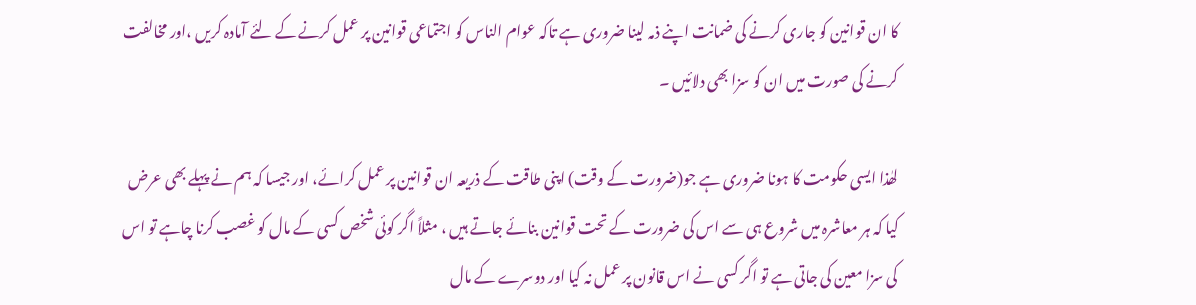کا ان قوانین کو جاری کرنے کی ضمانت اپنے ذمہ لینا ضروری ہے تاکہ عوام الناس کو اجتماعی قوانین پر عمل کرنے کے لئے آمادہ کریں ،اور مخالفت کرنے کی صورت میں ان کو سزا بھی دلائیں ۔

لھٰذا ایسی حکومت کا ہونا ضروری ہے جو(ضرورت کے وقت) اپنی طاقت کے ذریعہ ان قوانین پر عمل کرائے، اور جیسا کہ ہم نے پہلے بھی عرض کیا کہ ہر معاشرہ میں شروع ہی سے اس کی ضرورت کے تحت قوانین بنائے جاتے ہیں ، مثلاً اگر کوئی شخص کسی کے مال کو غصب کرنا چاہے تو اس کی سزا معین کی جاتی ہے تو اگر کسی نے اس قانون پر عمل نہ کیا اور دوسرے کے مال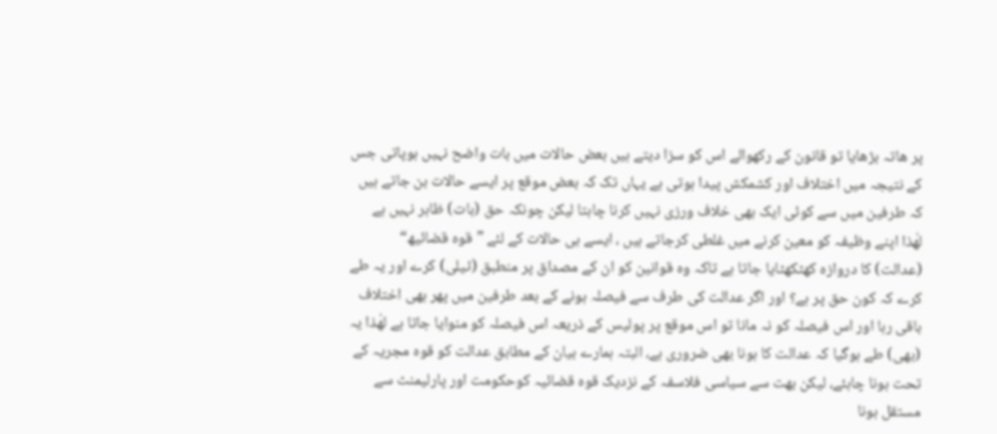پر ھاتہ بڑھایا تو قانون کے رکھوالے اس کو سزا دیتے ہیں بعض حالات میں بات واضح نہیں ہوپاتی جس کے نتیجہ میں اختلاف اور کشمکش پیدا ہوتی ہے یہاں تک کہ بعض موقع پر ایسے حالات بن جاتے ہیں کہ طرفین میں سے کوئی ایک بھی خلاف ورزی نہیں کرنا چاہتا لیکن چونکہ حق (بات) ظاہر نہیں ہے لھٰذا اپنے وظیفہ کو معین کرنے میں غلطی کرجاتے ہیں ، ایسے ہی حالات کے لئے ”قوہ قضائیھ“ (عدالت) کا دروازہ کھٹکھٹایا جاتا ہے تاکہ وہ قوانین کو ان کے مصداق پر منطبق (ٹیلی) کرے اور یہ طے کرے کہ کون حق پر ہے؟ اور اگر عدالت کی طرف سے فیصلہ ہونے کے بعد طرفین میں پھر بھی اختلاف باقی رہا اور اس فیصلہ کو نہ مانا تو اس موقع پر پولیس کے ذریعہ اس فیصلہ کو منوایا جاتا ہے لھٰذا یہ (بھی) طے ہوگیا کہ عدالت کا ہونا بھی ضروری ہے، البتہ ہمارے بیان کے مطابق عدالت کو قوہ مجریہ کے تحت ہونا چاہئے، لیکن بھت سے سیاسی فلاسفہ کے نزدیک قوہ قضائیہ کوحکومت اور پارلیمنٹ سے مستقل ہونا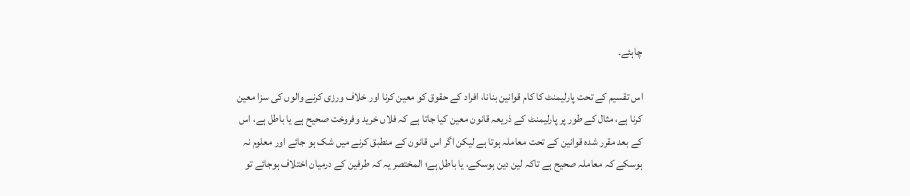چاہئے۔

اس تقسیم کے تحت پارلیمنٹ کا کام قوانین بنانا، افراد کے حقوق کو معین کرنا اور خلاف ورزی کرنے والوں کی سزا معین کرنا ہے، مثال کے طور پر پارلیمنٹ کے ذریعہ قانون معین کیا جاتا ہے کہ فلاں خرید وفروخت صحیح ہے یا باطل ہے، اس کے بعد مقرر شدہ قوانین کے تحت معاملہ ہوتا ہے لیکن اگر اس قانون کے منطبق کرنے میں شک ہو جائے اور معلوم نہ ہوسکے کہ معاملہ صحیح ہے تاکہ لین دین ہوسکے، یا باطل ہے؛ المختصر یہ کہ طرفین کے درمیان اختلاف ہوجائے تو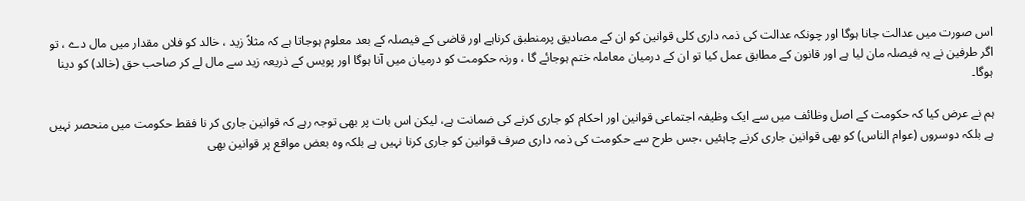اس صورت میں عدالت جانا ہوگا اور چونکہ عدالت کی ذمہ داری کلی قوانین کو ان کے مصادیق پرمنطبق کرناہے اور قاضی کے فیصلہ کے بعد معلوم ہوجاتا ہے کہ مثلاً زید ، خالد کو فلاں مقدار میں مال دے ، تو اگر طرفین نے یہ فیصلہ مان لیا ہے اور قانون کے مطابق عمل کیا تو ان کے درمیان معاملہ ختم ہوجائے گا ، ورنہ حکومت کو درمیان میں آنا ہوگا اور پویس کے ذریعہ زید سے مال لے کر صاحب حق (خالد) کو دینا ہوگا۔

ہم نے عرض کیا کہ حکومت کے اصل وظائف میں سے ایک وظیفہ اجتماعی قوانین اور احکام کو جاری کرنے کی ضمانت ہے، لیکن اس بات پر بھی توجہ رہے کہ قوانین جاری کر نا فقط حکومت میں منحصر نہیں ہے بلکہ دوسروں (عوام الناس) کو بھی قوانین جاری کرنے چاہئیں ،جس طرح سے حکومت کی ذمہ داری صرف قوانین کو جاری کرنا نہیں ہے بلکہ وہ بعض مواقع پر قوانین بھی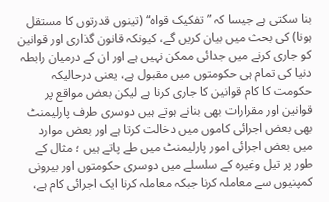بنا سکتی ہے جیسا کہ ”تفکیک قواہ“ (تینوں قدرتوں کا مستقل ہونا) کی بحث میں بیان کریں گے، کیونکہ قانون گذاری اور قوانین کو جاری کرنے میں جدائی ممکن نہیں ہے اور ان کے درمیان رابطہ دنیا کی تمام ہی حکومتوں میں مقبول ہے، یعنی درحالیکہ حکومت کا کام قوانین کا جاری کرنا ہے لیکن بعض مواقع پر قوانین اور مقرارات بھی بنانے ہوتے ہیں دوسری طرف پارلیمنٹ بھی بعض اجرائی کاموں میں دخالت کرتا ہے اور بعض موارد میں بعض اجرائی امور پارلیمنٹ میں طے پاتے ہیں ؛ مثال کے طور پر تیل وغیرہ کے سلسلے میں دوسری حکومتوں اور بیرونی کمپنیوں سے معاملہ کرنا جبکہ معاملہ کرنا ایک اجرائی کام ہے،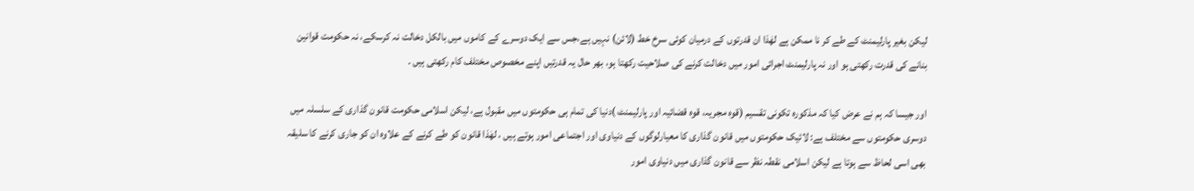لیکن بغیر پارلیمنٹ کے طے کر نا ممکن ہے لھٰذا ان قدرتوں کے درمیان کوئی سرخ خط (لائن) نہیں ہے،جس سے ایک دوسرے کے کاموں میں بالکل دخالت نہ کرسکے، نہ حکومت قوانین بنانے کی قدرت رکھتی ہو اور نہ پارلیمنٹ اجرائی امور میں دخالت کرنے کی صلاحیت رکھتا ہو، بھر حال یہ قدرتیں اپنے مخصوص مختلف کام رکھتی ہیں ۔

اور جیسا کہ ہم نے عرض کیا کہ مذکورہ تکونی تقسیم (قوہ مجریہ، قوہ قضائیہ اور پارلیمنٹ )دنیا کی تمام ہی حکومتوں میں مقبول ہے، لیکن اسلامی حکومت قانون گذاری کے سلسلہ میں دوسری حکومتوں سے مختلف ہے: لائیک حکومتوں میں قانون گذاری کا معیارلوگوں کے دنیاوی اور اجتماعی امور ہوتے ہیں ، لھٰذا قانون کو طے کرنے کے علاوہ ان کو جاری کرنے کا سلیقہ بھی اسی لحاظ سے ہوتا ہے لیکن اسلامی نقطہ نظر سے قانون گذاری میں دنیاوی امور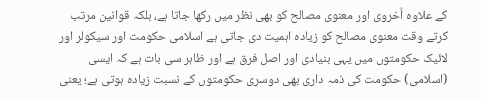کے علاوہ اُخروی اور معنوی مصالح کو بھی نظر میں رکھا جاتا ہے، بلکہ قوانین مرتب کرتے وقت معنوی مصالح کو زیادہ اہمیت دی جاتی ہے اسلامی حکومت اور سیکولر اور لائیک حکومتوں میں یہی بنیادی اور اصل فرق ہے اور ظاہر سی بات ہے کہ ایسی (اسلامی) حکومت کی ذمہ داری بھی دوسری حکومتوں کے نسبت زیادہ ہوتی ہے؛ یعنی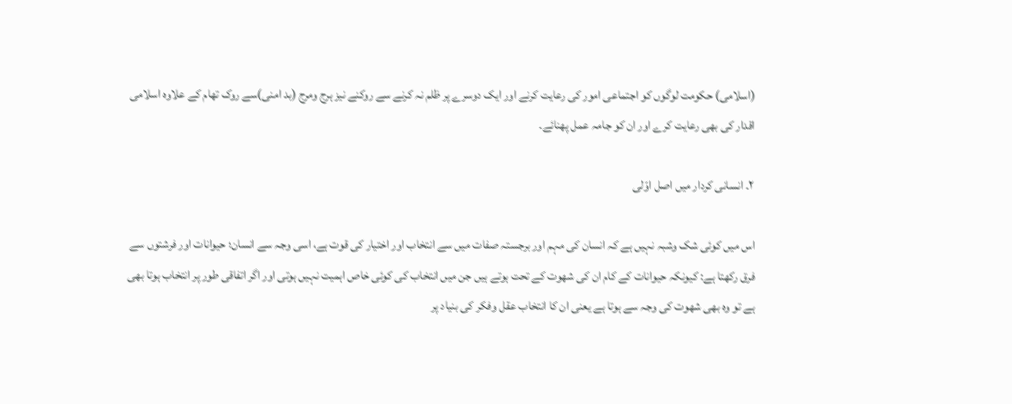(اسلامی) حکومت لوگوں کو اجتماعی امور کی رعایت کرنے اور ایک دوسرے پر ظلم نہ کرنے سے روکنے نیز ہرج ومرج (بد امنی)سے روک تھام کے علاوہ اسلامی اقدار کی بھی رعایت کرے اور ان کو جامہ عمل پھنائے۔

۲۔ انسانی کردار میں اصل اوّلی

اس میں کوئی شک وشبہ نہیں ہے کہ انسان کی مہم اور برجستہ صفات میں سے انتخاب اور اختیار کی قوت ہے، اسی وجہ سے انسان؛ حیوانات اور فرشتوں سے فرق رکھتا ہے: کیونکہ حیوانات کے کام ان کی شھوت کے تحت ہوتے ہیں جن میں انتخاب کی کوئی خاص اہمیت نہیں ہوتی اور اگر اتفاقی طور پر انتخاب ہوتا بھی ہے تو وہ بھی شھوت کی وجہ سے ہوتا ہے یعنی ان کا انتخاب عقل وفکر کی بنیاد پر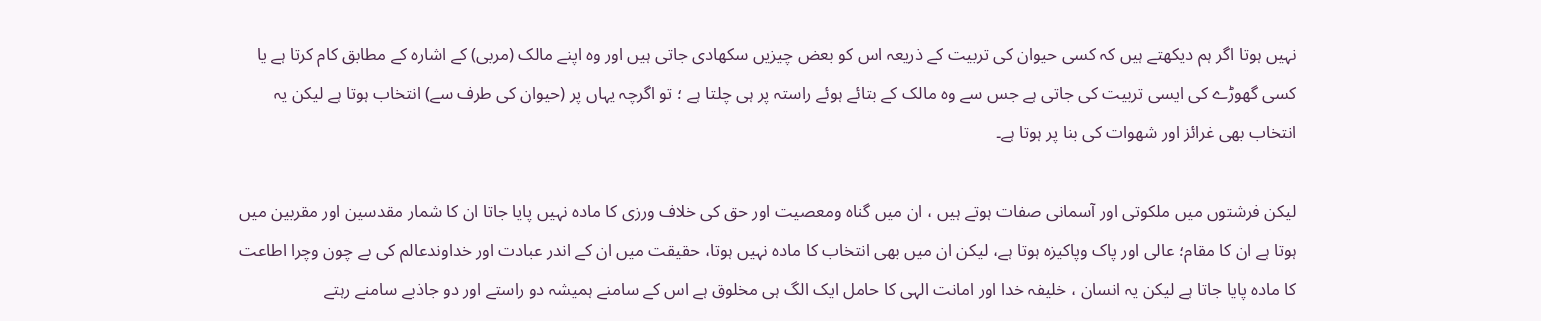نہیں ہوتا اگر ہم دیکھتے ہیں کہ کسی حیوان کی تربیت کے ذریعہ اس کو بعض چیزیں سکھادی جاتی ہیں اور وہ اپنے مالک (مربی) کے اشارہ کے مطابق کام کرتا ہے یا کسی گھوڑے کی ایسی تربیت کی جاتی ہے جس سے وہ مالک کے بتائے ہوئے راستہ پر ہی چلتا ہے ؛ تو اگرچہ یہاں پر (حیوان کی طرف سے) انتخاب ہوتا ہے لیکن یہ انتخاب بھی غرائز اور شھوات کی بنا پر ہوتا ہے۔

لیکن فرشتوں میں ملکوتی اور آسمانی صفات ہوتے ہیں ، ان میں گناہ ومعصیت اور حق کی خلاف ورزی کا مادہ نہیں پایا جاتا ان کا شمار مقدسین اور مقربین میں ہوتا ہے ان کا مقام؛ عالی اور پاک وپاکیزہ ہوتا ہے، لیکن ان میں بھی انتخاب کا مادہ نہیں ہوتا، حقیقت میں ان کے اندر عبادت اور خداوندعالم کی بے چون وچرا اطاعت کا مادہ پایا جاتا ہے لیکن یہ انسان ، خلیفہ خدا اور امانت الہی کا حامل ایک الگ ہی مخلوق ہے اس کے سامنے ہمیشہ دو راستے اور دو جاذبے سامنے رہتے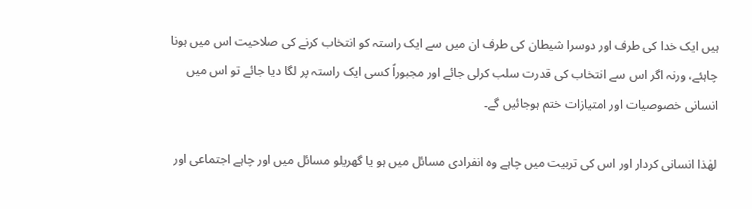ہیں ایک خدا کی طرف اور دوسرا شیطان کی طرف ان میں سے ایک راستہ کو انتخاب کرنے کی صلاحیت اس میں ہونا چاہئے، ورنہ اگر اس سے انتخاب کی قدرت سلب کرلی جائے اور مجبوراً کسی ایک راستہ پر لگا دیا جائے تو اس میں انسانی خصوصیات اور امتیازات ختم ہوجائیں گے۔

لھٰذا انسانی کردار اور اس کی تربیت میں چاہے وہ انفرادی مسائل میں ہو یا گھریلو مسائل میں اور چاہے اجتماعی اور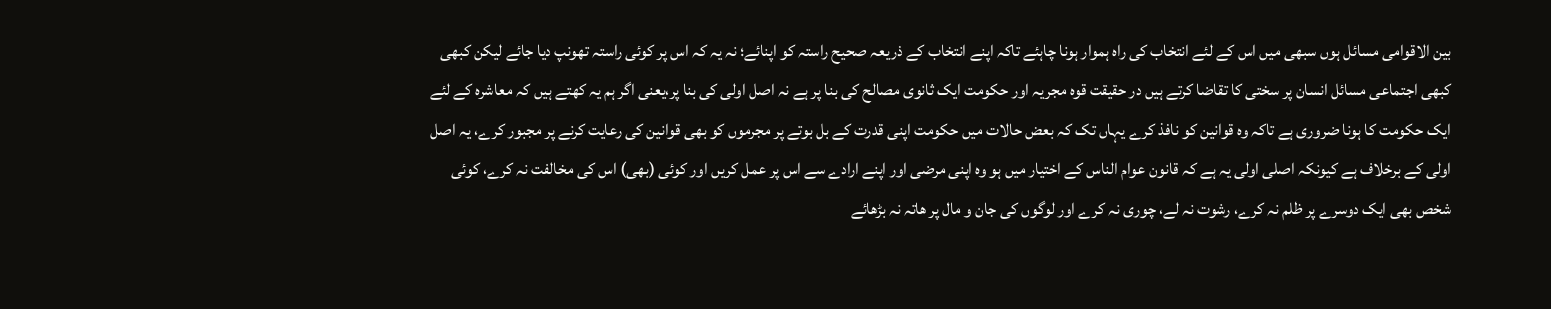بین الاقوامی مسائل ہوں سبھی میں اس کے لئے انتخاب کی راہ ہموار ہونا چاہئے تاکہ اپنے انتخاب کے ذریعہ صحیح راستہ کو اپنائے؛ نہ یہ کہ اس پر کوئی راستہ تھونپ دیا جائے لیکن کبھی کبھی اجتماعی مسائل انسان پر سختی کا تقاضا کرتے ہیں در حقیقت قوہ مجریہ اور حکومت ایک ثانوی مصالح کی بنا پر ہے نہ اصل اولی کی بنا پر،یعنی اگر ہم یہ کھتے ہیں کہ معاشرہ کے لئے ایک حکومت کا ہونا ضروری ہے تاکہ وہ قوانین کو نافذ کرے یہاں تک کہ بعض حالات میں حکومت اپنی قدرت کے بل بوتے پر مجرموں کو بھی قوانین کی رعایت کرنے پر مجبور کرے، یہ اصل اولی کے برخلاف ہے کیونکہ اصلی اولی یہ ہے کہ قانون عوام الناس کے اختیار میں ہو وہ اپنی مرضی اور اپنے ارادے سے اس پر عمل کریں اور کوئی (بھی) اس کی مخالفت نہ کرے، کوئی شخص بھی ایک دوسرے پر ظلم نہ کرے، رشوت نہ لے، چوری نہ کرے اور لوگوں کی جان و مال پر ھاتہ نہ بڑھائے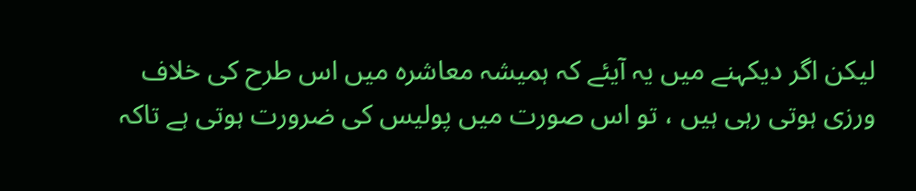لیکن اگر دیکہنے میں یہ آیئے کہ ہمیشہ معاشرہ میں اس طرح کی خلاف ورزی ہوتی رہی ہیں ، تو اس صورت میں پولیس کی ضرورت ہوتی ہے تاکہ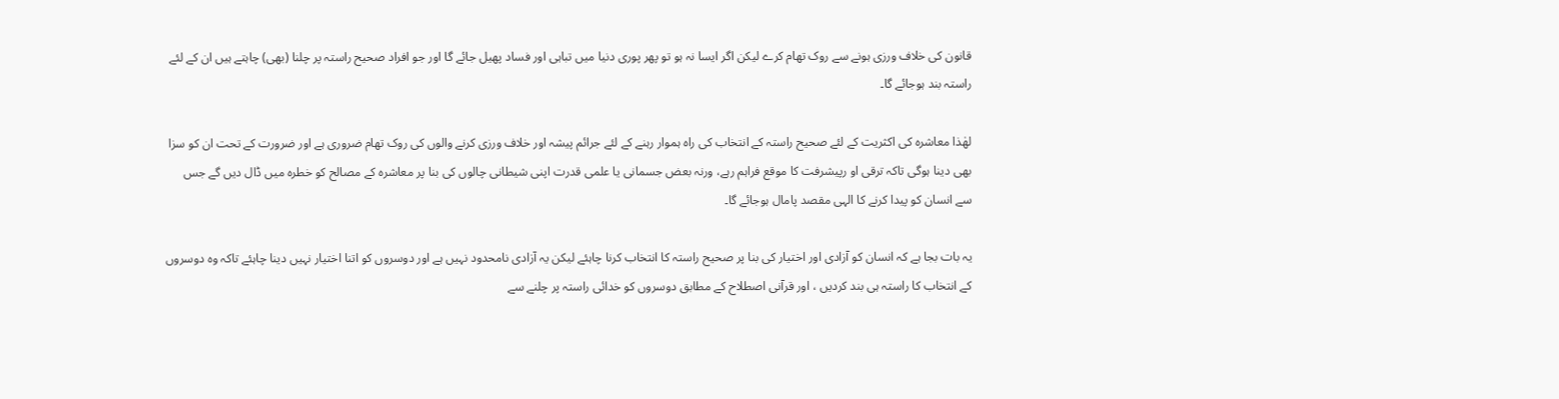قانون کی خلاف ورزی ہونے سے روک تھام کرے لیکن اگر ایسا نہ ہو تو پھر پوری دنیا میں تباہی اور فساد پھیل جائے گا اور جو افراد صحیح راستہ پر چلنا (بھی) چاہتے ہیں ان کے لئے راستہ بند ہوجائے گا۔

لھٰذا معاشرہ کی اکثریت کے لئے صحیح راستہ کے انتخاب کی راہ ہموار رہنے کے لئے جرائم پیشہ اور خلاف ورزی کرنے والوں کی روک تھام ضروری ہے اور ضرورت کے تحت ان کو سزا بھی دینا ہوگی تاکہ ترقی او رپیشرفت کا موقع فراہم رہے، ورنہ بعض جسمانی یا علمی قدرت اپنی شیطانی چالوں کی بنا پر معاشرہ کے مصالح کو خطرہ میں ڈال دیں گے جس سے انسان کو پیدا کرنے کا الہی مقصد پامال ہوجائے گا۔

یہ بات بجا ہے کہ انسان کو آزادی اور اختیار کی بنا پر صحیح راستہ کا انتخاب کرنا چاہئے لیکن یہ آزادی نامحدود نہیں ہے اور دوسروں کو اتنا اختیار نہیں دینا چاہئے تاکہ وہ دوسروں کے انتخاب کا راستہ ہی بند کردیں ، اور قرآنی اصطلاح کے مطابق دوسروں کو خدائی راستہ پر چلنے سے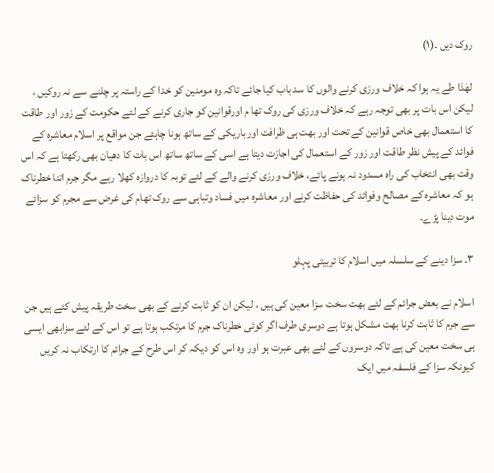روک دیں ۔(۱)

لھٰذا طے یہ ہوا کہ خلاف ورزی کرنے والوں کا سد باب کیا جائے تاکہ وہ مومنین کو خدا کے راستہ پر چلنے سے نہ روکیں ، لیکن اس بات پر بھی توجہ رہے کہ خلاف ورزی کی روک تھا م اورقوانین کو جاری کرنے کے لئے حکومت کے زور اور طاقت کا استعمال بھی خاص قوانین کے تحت اور بھت ہی ظرافت اورباریکی کے ساتھ ہونا چاہئے جن مواقع پر اسلام معاشرہ کے فوائد کے پیش نظر طاقت اور زور کے استعمال کی اجازت دیتا ہے اسی کے ساتھ ساتھ اس بات کا دھیان بھی رکھتا ہے کہ اس وقت بھی انتخاب کی راہ مسدود نہ ہونے پائے، خلاف ورزی کرنے والے کے لئے توبہ کا دروازہ کھلا رہے مگر جرم اتنا خطرناک ہو کہ معاشرہ کے مصالح وفوائد کی حفاظت کرنے اور معاشرہ میں فساد وتباہی سے روک تھام کی غرض سے مجرم کو سزائے موت دینا پڑے۔

۳۔ سزا دینے کے سلسلہ میں اسلام کا تربیتی پہلو

اسلام نے بعض جرائم کے لئے بھت سخت سزا معین کی ہیں ، لیکن ان کو ثابت کرنے کے بھی سخت طریقہ پیش کئے ہیں جن سے جرم کا ثابت کرنا بھت مشکل ہوتا ہے دوسری طرف اگر کوئی خطرناک جرم کا مرتکب ہوتا ہے تو اس کے لئے سزابھی ایسی ہی سخت معین کی ہے تاکہ دوسروں کے لئے بھی عبرت ہو اور وہ اس کو دیکہ کر اس طرح کے جرائم کا ارتکاب نہ کریں کیونکہ سزا کے فلسفہ میں ایک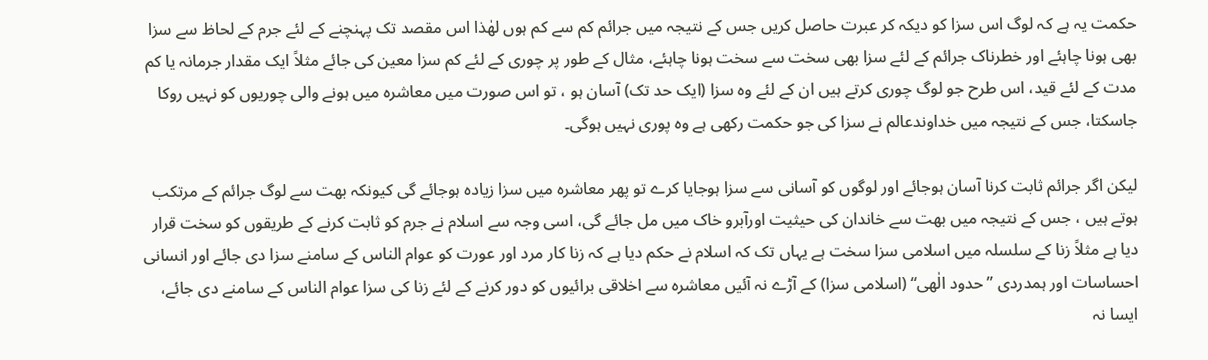حکمت یہ ہے کہ لوگ اس سزا کو دیکہ کر عبرت حاصل کریں جس کے نتیجہ میں جرائم کم سے کم ہوں لھٰذا اس مقصد تک پہنچنے کے لئے جرم کے لحاظ سے سزا بھی ہونا چاہئے اور خطرناک جرائم کے لئے سزا بھی سخت سے سخت ہونا چاہئے، مثال کے طور پر چوری کے لئے کم سزا معین کی جائے مثلاً ایک مقدار جرمانہ یا کم مدت کے لئے قید، اس طرح جو لوگ چوری کرتے ہیں ان کے لئے وہ سزا (ایک حد تک) آسان ہو ، تو اس صورت میں معاشرہ میں ہونے والی چوریوں کو نہیں روکا جاسکتا، جس کے نتیجہ میں خداوندعالم نے سزا کی جو حکمت رکھی ہے وہ پوری نہیں ہوگی۔

لیکن اگر جرائم ثابت کرنا آسان ہوجائے اور لوگوں کو آسانی سے سزا ہوجایا کرے تو پھر معاشرہ میں سزا زیادہ ہوجائے گی کیونکہ بھت سے لوگ جرائم کے مرتکب ہوتے ہیں ، جس کے نتیجہ میں بھت سے خاندان کی حیثیت اورآبرو خاک میں مل جائے گی، اسی وجہ سے اسلام نے جرم کو ثابت کرنے کے طریقوں کو سخت قرار دیا ہے مثلاً زنا کے سلسلہ میں اسلامی سزا سخت ہے یہاں تک کہ اسلام نے حکم دیا ہے کہ زنا کار مرد اور عورت کو عوام الناس کے سامنے سزا دی جائے اور انسانی احساسات اور ہمدردی ”حدود الٰھی“ (اسلامی سزا) کے آڑے نہ آئیں معاشرہ سے اخلاقی برائیوں کو دور کرنے کے لئے زنا کی سزا عوام الناس کے سامنے دی جائے، ایسا نہ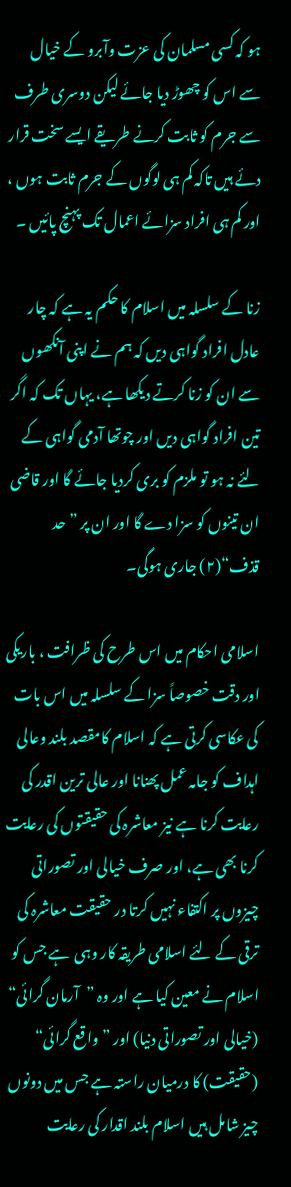ہو کہ کسی مسلمان کی عزت وآبرو کے خیال سے اس کو چھوڑ دیا جائے لیکن دوسری طرف سے جرم کو ثابت کرنے طریقے ایسے سخت قرار دئے ہیں تاکہ کم ہی لوگوں کے جرم ثابت ہوں ، اور کم ہی افراد سزائے اعمال تک پہنچ پائیں ۔

زنا کے سلسلہ میں اسلام کا حکم یہ ہے کہ چار عادل افراد گواہی دیں کہ ہم نے اپنی آنکھوں سے ان کو زنا کرتے دیکھا ہے، یہاں تک کہ اگر تین افراد گواہی دیں اور چوتھا آدمی گواہی کے لئے نہ ہو تو ملزم کو بری کردیا جائے گا اور قاضی ان تینوں کو سزا دے گا اور ان پر ”حد قذف“(۲) جاری ہوگی۔

اسلامی احکام میں اس طرح کی ظرافت ، باریکی اور دقت خصوصاً سزا کے سلسلہ میں اس بات کی عکاسی کرتی ہے کہ اسلام کامقصد بلند وعالی اہداف کو جامہ عمل پھنانا اور عالی ترین اقدر کی رعایت کرنا ہے نیز معاشرہ کی حقیقتوں کی رعایت کرنا بھی ہے، اور صرف خیالی اور تصوراتی چیزوں پر اکتفاء نہیں کرتا در حقیقت معاشرہ کی ترقی کے لئے اسلامی طریقہ کار وہی  ہے جس کو اسلام نے معین کیا ہے اور وہ ”آرمان گرائی“ (خیالی اور تصوراتی دنیا) اور ”واقع گرائی“ (حقیقت) کا درمیان راستہ ہے جس میں دونوں چیز شامل ہیں اسلام بلند اقدار کی رعایت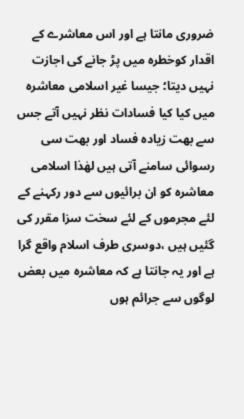ضروری مانتا ہے اور اس معاشرے کے اقدار کوخطرہ میں پڑ جانے کی اجازت نہیں دیتا؛ جیسا غیر اسلامی معاشرہ میں کیا کیا فسادات نظر نہیں آتے جس سے بھت زیادہ فساد اور بھت سی رسوائی سامنے آتی ہیں لھٰذا اسلامی معاشرہ کو ان برائیوں سے دور رکہنے کے لئے مجرموں کے لئے سخت سزا مقرر کی گئیں ہیں ،دوسری طرف اسلام واقع گرا ہے اور یہ جانتا ہے کہ معاشرہ میں بعض لوگوں سے جرائم ہوں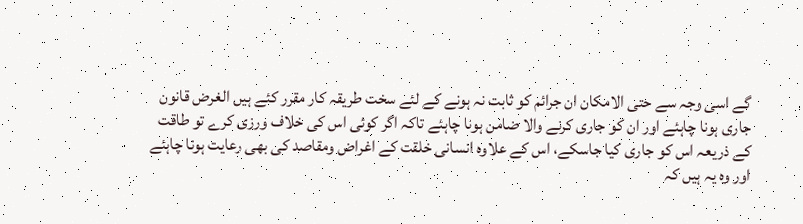گے اسی وجہ سے حتی الامکان ان جرائم کو ثابت نہ ہونے کے لئے سخت طریقہ کار مقرر کئے ہیں الغرض قانون جاری ہونا چاہئے اور ان کو جاری کرنے والا ضامن ہونا چاہئے تاکہ اگر کوئی اس کی خلاف ورزی کرے تو طاقت کے ذریعہ اس کو جاری کیا جاسکے، اس کے علاوہ انسانی خلقت کے اغراض ومقاصد کی بھی رعایت ہونا چاہئے اور وہ یہ ہیں کہ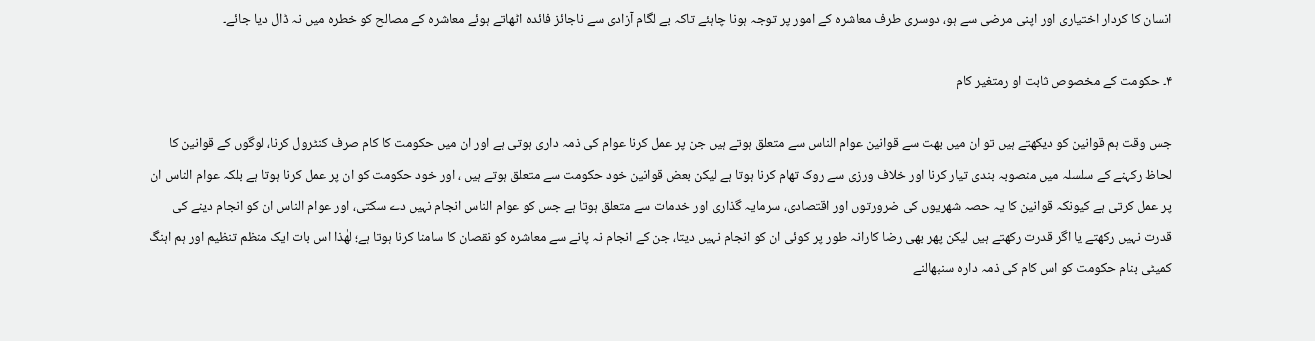انسان کا کردار اختیاری اور اپنی مرضی سے ہو، دوسری طرف معاشرہ کے امور پر توجہ ہونا چاہئے تاکہ بے لگام آزادی سے ناجائز فائدہ اٹھاتے ہوئے معاشرہ کے مصالح کو خطرہ میں نہ ڈال دیا جائے۔

۴۔ حکومت کے مخصوص ثابت او رمتغیر کام

جس وقت ہم قوانین کو دیکھتے ہیں تو ان میں بھت سے قوانین عوام الناس سے متعلق ہوتے ہیں جن پر عمل کرنا عوام کی ذمہ داری ہوتی ہے اور ان میں حکومت کا کام صرف کنٹرول کرنا، لوگوں کے قوانین کا لحاظ رکہنے کے سلسلہ میں منصوبہ بندی تیار کرنا اور خلاف ورزی سے روک تھام کرنا ہوتا ہے لیکن بعض قوانین خود حکومت سے متعلق ہوتے ہیں ، اور خود حکومت کو ان پر عمل کرنا ہوتا ہے بلکہ عوام الناس ان پر عمل کرتی ہے کیونکہ قوانین کا یہ حصہ شھریوں کی ضرورتوں اور اقتصادی، سرمایہ گذاری اور خدمات سے متعلق ہوتا ہے جس کو عوام الناس انجام نہیں دے سکتی، اور عوام الناس ان کو انجام دینے کی قدرت نہیں رکھتے یا اگر قدرت رکھتے ہیں لیکن پھر بھی رضا کارانہ طور پر کوئی ان کو انجام نہیں دیتا، جن کے انجام نہ پانے سے معاشرہ کو نقصان کا سامنا کرنا ہوتا ہے؛ لھٰذا اس بات ایک منظم تنظیم اور ہم اہنگ کمیٹی بنام حکومت کو اس کام کی ذمہ دارہ سنبھالنے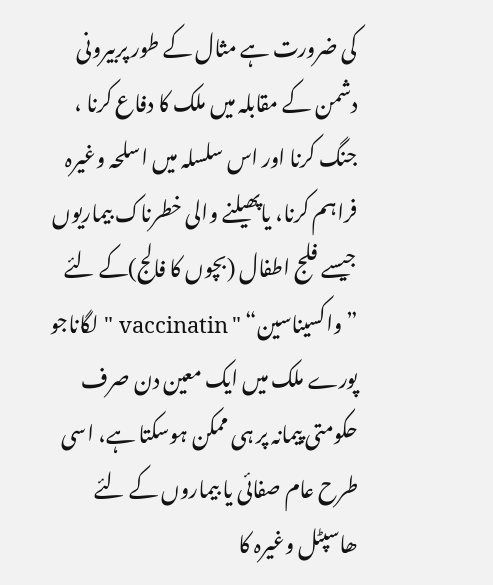کی ضرورت ہے مثال کے طور پربیرونی دشمن کے مقابلہ میں ملک کا دفاع کرنا ، جنگ کرنا اور اس سلسلہ میں اسلحہ وغیرہ فراہم کرنا، یاپھیلنے والی خطرناک بیماریوں جیسے فلج اطفال (بچوں کا فالج)کے لئے ”واکسیناسین“ " vaccinatin " لگاناجو پورے ملک میں ایک معین دن صرف حکومتی پیمانہ پر ہی ممکن ہوسکتا ہے، اسی طرح عام صفائی یا بیماروں کے لئے ھاسپٹل وغیرہ کا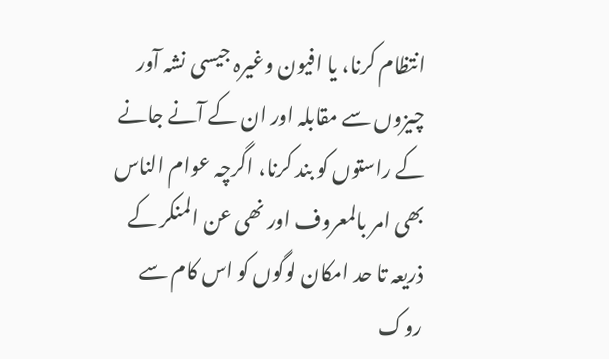انتظام کرنا، یا افیون وغیرہ جیسی نشہ آور چیزوں سے مقابلہ اور ان کے آنے جانے کے راستوں کو بند کرنا، اگرچہ عوام الناس بھی امر بالمعروف اور نھی عن المنکر کے ذریعہ تا حد امکان لوگوں کو اس کام سے روک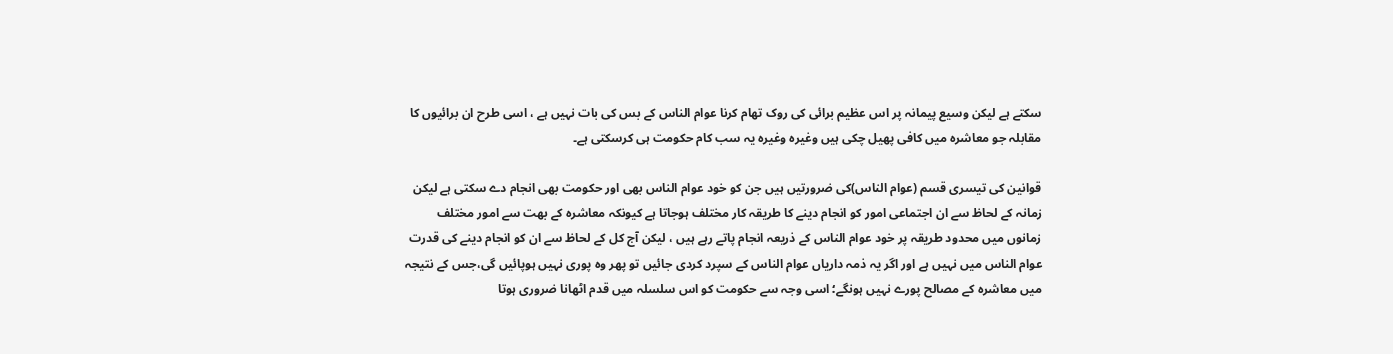سکتے ہے لیکن وسیع پیمانہ پر اس عظیم برائی کی روک تھام کرنا عوام الناس کے بس کی بات نہیں ہے ، اسی طرح ان برائیوں کا مقابلہ جو معاشرہ میں کافی پھیل چکی ہیں وغیرہ وغیرہ یہ سب کام حکومت ہی کرسکتی ہے۔

قوانین کی تیسری قسم (عوام الناس)کی ضرورتیں ہیں جن کو خود عوام الناس بھی اور حکومت بھی انجام دے سکتی ہے لیکن زمانہ کے لحاظ سے ان اجتماعی امور کو انجام دینے کا طریقہ کار مختلف ہوجاتا ہے کیونکہ معاشرہ کے بھت سے امور مختلف زمانوں میں محدود طریقہ پر خود عوام الناس کے ذریعہ انجام پاتے رہے ہیں ، لیکن آج کل کے لحاظ سے ان کو انجام دینے کی قدرت عوام الناس میں نہیں ہے اور اگر یہ ذمہ داریاں عوام الناس کے سپرد کردی جائیں تو پھر وہ پوری نہیں ہوپائیں گی،جس کے نتیجہ میں معاشرہ کے مصالح پورے نہیں ہونگے؛ اسی وجہ سے حکومت کو اس سلسلہ میں قدم اٹھانا ضروری ہوتا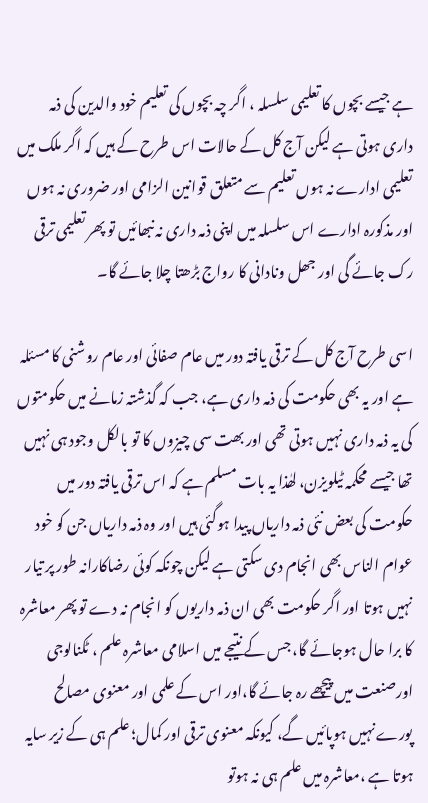ہے جیسے بچوں کا تعلیمی سلسلہ ، اگر چہ بچوں کی تعلیم خود والدین کی ذمہ داری ہوتی ہے لیکن آج کل کے حالات اس طرح کے ہیں کہ اگر ملک میں تعلیمی ادارے نہ ہوں تعلیم سے متعلق قوانین الزامی اور ضروری نہ ہوں اور مذکورہ ادارے اس سلسلہ میں اپنی ذمہ داری نہ نبھائیں تو پھر تعلیمی ترقی رک جائے گی اور جھل ونادانی کا رواج بڑھتا چلا جائے گا۔

اسی طرح آج کل کے ترقی یافتہ دور میں عام صفائی اور عام روشنی کا مسئلہ ہے اور یہ بھی حکومت کی ذمہ داری ہے، جب کہ گذشتہ زمانے میں حکومتوں کی یہ ذمہ داری نہیں ہوتی تھی اور بھت سی چیزوں کا تو بالکل وجود ہی نہیں تھا جیسے محکمہ ٹیلویزن، لھٰذا یہ بات مسلم ہے کہ اس ترقی یافتہ دور میں حکومت کی بعض نئی ذمہ داریاں پیدا ہوگئی ہیں اور وہ ذمہ داریاں جن کو خود عوام الناس بھی انجام دی سکتی ہے لیکن چونکہ کوئی رضاکارانہ طور پر تیار نہیں ہوتا اور اگر حکومت بھی ان ذمہ داریوں کو انجام نہ دے تو پھر معاشرہ کا برا حال ہوجائے گا، جس کے نتیجے میں اسلامی معاشرہ علم ، ٹکنالوجی اورصنعت میں پیچھے رہ جائے گا،اور اس کے علمی اور معنوی مصالح پورے نہیں ہوپائیں گے، کیونکہ معنوی ترقی اور کمال؛ علم ہی کے زیر سایہ ہوتا ہے ،معاشرہ میں علم ہی نہ ہوتو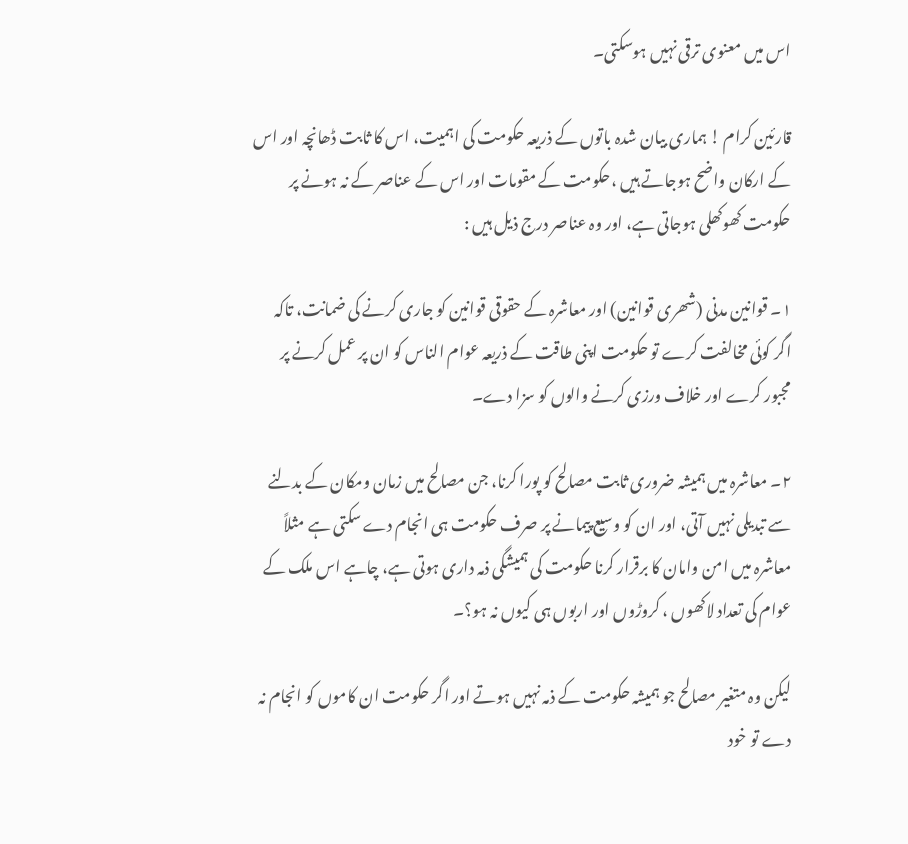اس میں معنوی ترقی نہیں ہوسکتی۔

قارئین کرام ! ہماری بیان شدہ باتوں کے ذریعہ حکومت کی اہمیت، اس کا ثابت ڈھانچہ اور اس کے ارکان واضح ہوجاتے ہیں ،حکومت کے مقومات اور اس کے عناصر کے نہ ہونے پر حکومت کھوکھلی ہوجاتی ہے، اور وہ عناصر درج ذیل ہیں :

۱۔ قوانین مدنی (شھری قوانین) اور معاشرہ کے حقوقی قوانین کو جاری کرنے کی ضمانت، تاکہ اگر کوئی مخالفت کرے تو حکومت اپنی طاقت کے ذریعہ عوام الناس کو ان پر عمل کرنے پر مجبور کرے اور خلاف ورزی کرنے والوں کو سزا دے۔

۲۔ معاشرہ میں ہمیشہ ضروری ثابت مصالح کو پورا کرنا، جن مصالح میں زمان ومکان کے بدلنے سے تبدیلی نہیں آتی، اور ان کو وسیع پیمانے پر صرف حکومت ہی انجام دے سکتی ہے مثلاً معاشرہ میں امن وامان کا برقرار کرنا حکومت کی ہمیشگی ذمہ داری ہوتی ہے، چاہے اس ملک کے عوام کی تعداد لاکھوں ، کروڑوں اور اربوں ہی کیوں نہ ہو؟۔

لیکن وہ متغیر مصالح جو ہمیشہ حکومت کے ذمہ نہیں ہوتے اور اگر حکومت ان کاموں کو انجام نہ دے تو خود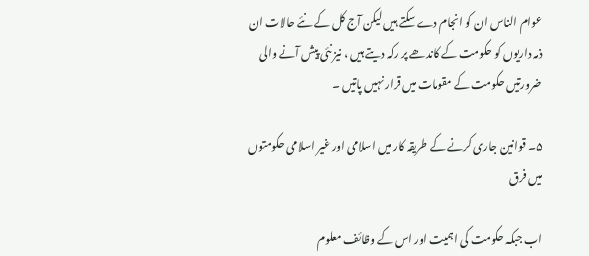عوام الناس ان کو انجام دے سکتے ہیں لیکن آج کل کے نئے حالات ان ذمہ داریوں کو حکومت کے کاندھے پر رکہ دیتے ہیں ، نیز نئی پیش آنے والی ضرورتیں حکومت کے مقومات میں قرار نہیں پاتیں ۔

۵۔ قوانین جاری کرنے کے طریقہ کار میں اسلامی اور غیر اسلامی حکومتوں میں فرق

اب جبکہ حکومت کی اہمیت اور اس کے وظائف معلوم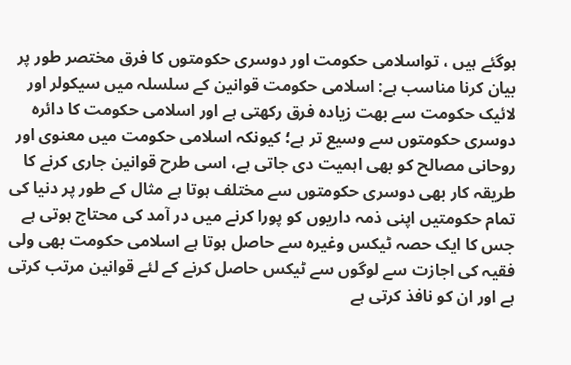ہوگئے ہیں ، تواسلامی حکومت اور دوسری حکومتوں کا فرق مختصر طور پر بیان کرنا مناسب ہے: اسلامی حکومت قوانین کے سلسلہ میں سیکولر اور لائیک حکومت سے بھت زیادہ فرق رکھتی ہے اور اسلامی حکومت کا دائرہ دوسری حکومتوں سے وسیع تر ہے؛ کیونکہ اسلامی حکومت میں معنوی اور روحانی مصالح کو بھی اہمیت دی جاتی ہے، اسی طرح قوانین جاری کرنے کا طریقہ کار بھی دوسری حکومتوں سے مختلف ہوتا ہے مثال کے طور پر دنیا کی تمام حکومتیں اپنی ذمہ داریوں کو پورا کرنے میں در آمد کی محتاج ہوتی ہے جس کا ایک حصہ ٹیکس وغیرہ سے حاصل ہوتا ہے اسلامی حکومت بھی ولی فقیہ کی اجازت سے لوگوں سے ٹیکس حاصل کرنے کے لئے قوانین مرتب کرتی ہے اور ان کو نافذ کرتی ہے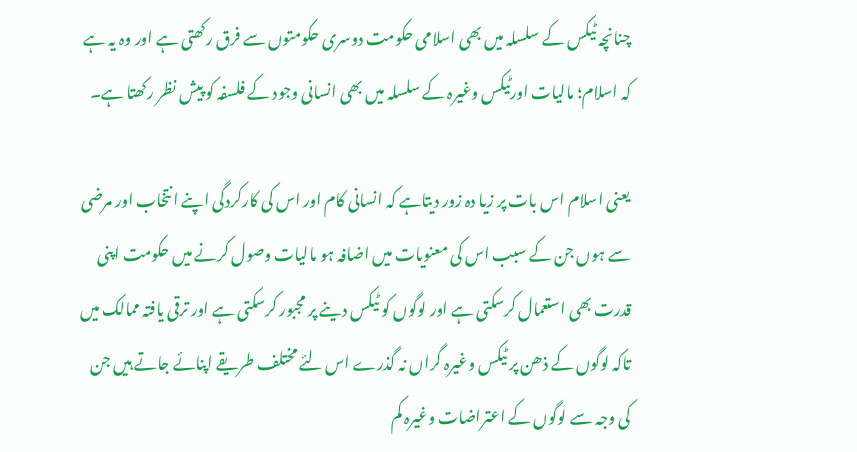چنانچہ ٹیکس کے سلسلہ میں بھی اسلامی حکومت دوسری حکومتوں سے فرق رکھتی ہے اور وہ یہ ہے کہ اسلام؛ مالیات اورٹیکس وغیرہ کے سلسلہ میں بھی انسانی وجود کے فلسفہ کو پیش نظر رکھتا ہے۔

یعنی اسلام اس بات پر زیا دہ زور دیتاہے کہ انسانی کام اور اس کی کارکردگی اپنے انتخاب اور مرضی سے ہوں جن کے سبب اس کی معنویات میں اضافہ ہو مالیات وصول کرنے میں حکومت اپنی قدرت بھی استعمال کرسکتی ہے اور لوگوں کو ٹیکس دینے پر مجبور کرسکتی ہے اور ترقی یافتہ ممالک میں تاکہ لوگوں کے ذھن پر ٹیکس وغیرہ گراں نہ گذرے اس لئے مختلف طریقے اپنائے جاتے ہیں جن کی وجہ سے لوگوں کے اعتراضات وغیرہ کم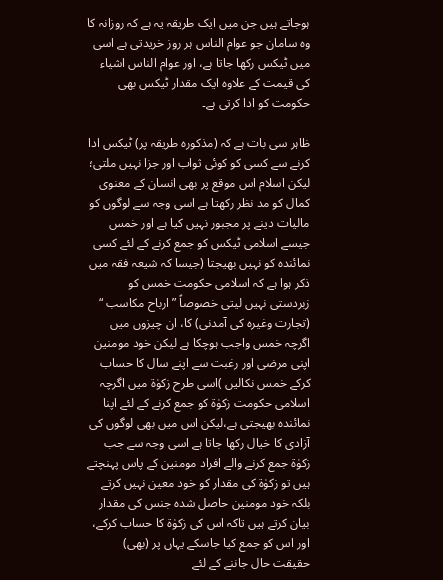ہوجاتے ہیں جن میں ایک طریقہ یہ ہے کہ روزانہ کا وہ سامان جو عوام الناس ہر روز خریدتی ہے اسی میں ٹیکس رکھا جاتا ہے، اور عوام الناس اشیاء کی قیمت کے علاوہ ایک مقدار ٹیکس بھی حکومت کو ادا کرتی ہے۔

ظاہر سی بات ہے کہ (مذکورہ طریقہ پر) ٹیکس ادا کرنے سے کسی کو کوئی ثواب اور جزا نہیں ملتی؛ لیکن اسلام اس موقع پر بھی انسان کے معنوی کمال کو مد نظر رکھتا ہے اسی وجہ سے لوگوں کو مالیات دینے پر مجبور نہیں کیا ہے اور خمس جیسے اسلامی ٹیکس کو جمع کرنے کے لئے کسی نمائندہ کو نہیں بھیجتا (جیسا کہ شیعہ فقہ میں ذکر ہوا ہے کہ اسلامی حکومت خمس کو زبردستی نہیں لیتی خصوصاً ” ارباح مکاسب “ (تجارت وغیرہ کی آمدنی) کا، ان چیزوں میں اگرچہ خمس واجب ہوچکا ہے لیکن خود مومنین اپنی مرضی اور رغبت سے اپنے سال کا حساب کرکے خمس نکالیں )اسی طرح زکوٰة میں اگرچہ اسلامی حکومت زکوٰة کو جمع کرنے کے لئے اپنا نمائندہ بھیجتی ہے،لیکن اس میں بھی لوگوں کی آزادی کا خیال رکھا جاتا ہے اسی وجہ سے جب زکوٰة جمع کرنے والے افراد مومنین کے پاس پہنچتے ہیں تو زکوٰة کی مقدار کو خود معین نہیں کرتے بلکہ خود مومنین حاصل شدہ جنس کی مقدار بیان کرتے ہیں تاکہ اس کی زکوٰة کا حساب کرکے، اور اس کو جمع کیا جاسکے یہاں پر (بھی) حقیقت حال جاننے کے لئے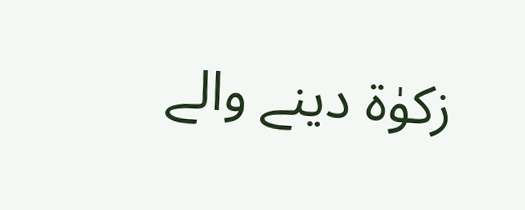زکوٰة دینے والے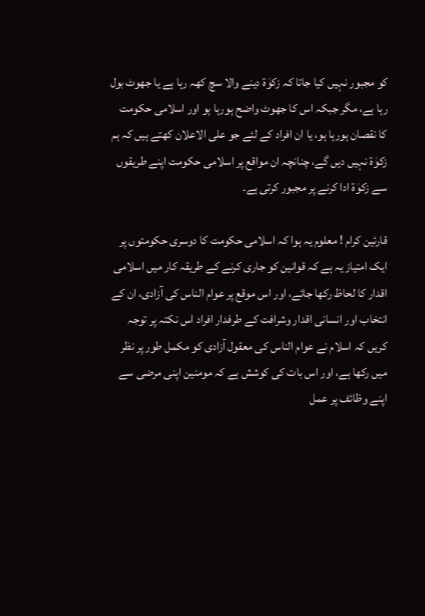کو مجبور نہیں کیا جاتا کہ زکوٰة دینے والا سچ کھہ رہا ہے یا جھوٹ بول رہا ہے، مگر جبکہ اس کا جھوٹ واضح ہورہا ہو اور اسلامی حکومت کا نقصان ہورہا ہو، یا ان افراد کے لئے جو علی الاعلان کھتے ہیں کہ ہم زکوٰة نہیں دیں گے، چنانچہ ان مواقع پر اسلامی حکومت اپنے طریقوں سے زکوٰة ادا کرنے پر مجبور کرتی ہے۔

قارئین کرام ! معلوم یہ ہوا کہ اسلامی حکومت کا دوسری حکومتوں پر ایک امتیاز یہ ہے کہ قوانین کو جاری کرنے کے طریقہ کار میں اسلامی اقدار کا لحاظ رکھا جائے، اور اس موقع پر عوام الناس کی آزادی، ان کے انتخاب اور انسانی اقدار وشرافت کے طرفدار افراد اس نکتہ پر توجہ کریں کہ اسلام نے عوام الناس کی معقول آزادی کو مکمل طور پر نظر میں رکھا ہے، اور اس بات کی کوشش ہے کہ مومنین اپنی مرضی سے اپنے وظائف پر عمل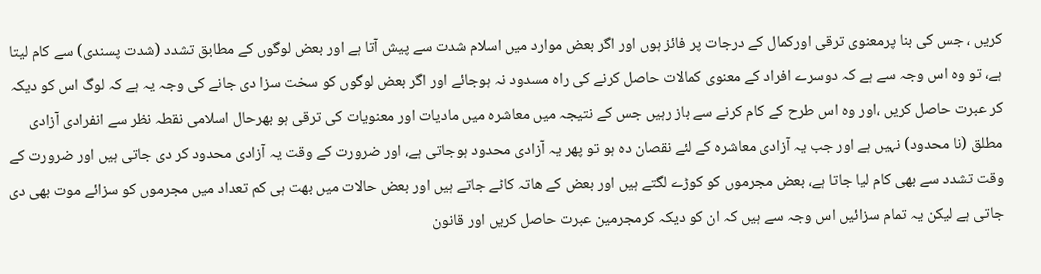کریں ، جس کی بنا پرمعنوی ترقی اورکمال کے درجات پر فائز ہوں اور اگر بعض موارد میں اسلام شدت سے پیش آتا ہے اور بعض لوگوں کے مطابق تشدد (شدت پسندی) سے کام لیتا ہے، تو وہ اس وجہ سے ہے کہ دوسرے افراد کے معنوی کمالات حاصل کرنے کی راہ مسدود نہ ہوجائے اور اگر بعض لوگوں کو سخت سزا دی جانے کی وجہ یہ ہے کہ لوگ اس کو دیکہ کر عبرت حاصل کریں ،اور وہ اس طرح کے کام کرنے سے باز رہیں جس کے نتیجہ میں معاشرہ میں مادیات اور معنویات کی ترقی ہو بھرحال اسلامی نقطہ نظر سے انفرادی آزادی مطلق (نا محدود) نہیں ہے اور جب یہ آزادی معاشرہ کے لئے نقصان دہ ہو تو پھر یہ آزادی محدود ہوجاتی ہے، اور ضرورت کے وقت یہ آزادی محدود کر دی جاتی ہیں اور ضرورت کے وقت تشدد سے بھی کام لیا جاتا ہے، بعض مجرموں کو کوڑے لگتے ہیں اور بعض کے ھاتہ کاٹے جاتے ہیں اور بعض حالات میں بھت ہی کم تعداد میں مجرموں کو سزائے موت بھی دی جاتی ہے لیکن یہ تمام سزائیں اس وجہ سے ہیں کہ ان کو دیکہ کرمجرمین عبرت حاصل کریں اور قانون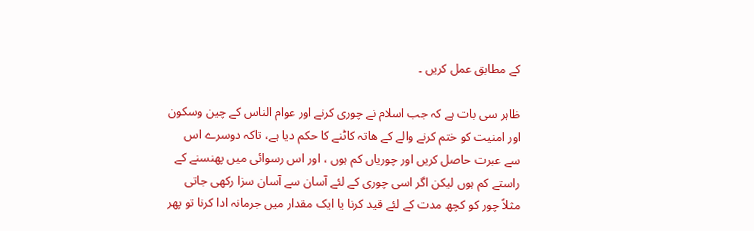کے مطابق عمل کریں ۔

ظاہر سی بات ہے کہ جب اسلام نے چوری کرنے اور عوام الناس کے چین وسکون اور امنیت کو ختم کرنے والے کے ھاتہ کاٹنے کا حکم دیا ہے، تاکہ دوسرے اس سے عبرت حاصل کریں اور چوریاں کم ہوں ، اور اس رسوائی میں پھنسنے کے راستے کم ہوں لیکن اگر اسی چوری کے لئے آسان سے آسان سزا رکھی جاتی مثلاً چور کو کچھ مدت کے لئے قید کرنا یا ایک مقدار میں جرمانہ ادا کرنا تو پھر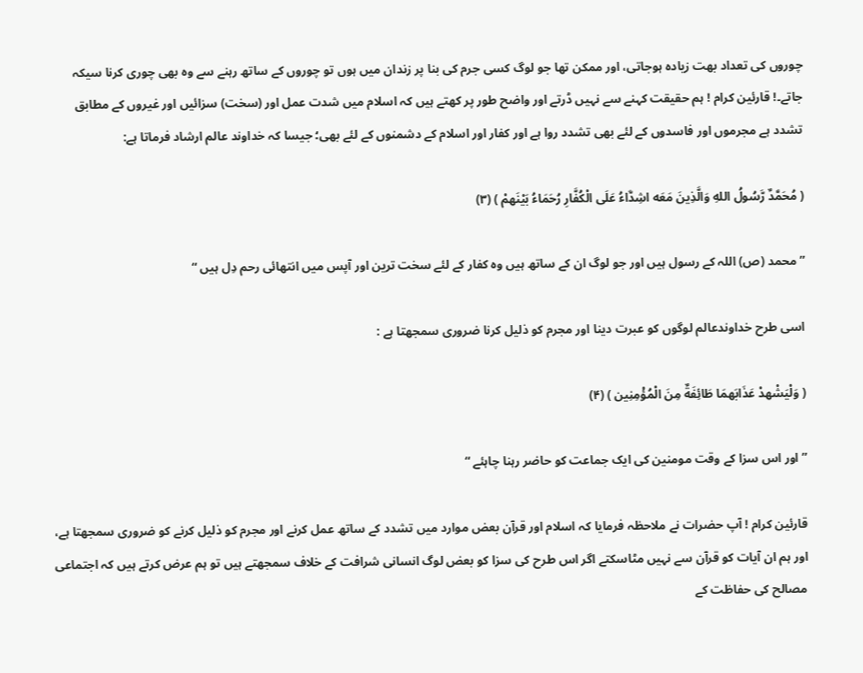چوروں کی تعداد بھت زیادہ ہوجاتی، اور ممکن تھا جو لوگ کسی جرم کی بنا پر زندان میں ہوں تو چوروں کے ساتھ رہنے سے وہ بھی چوری کرنا سیکہ جاتے۔! قارئین کرام ! ہم حقیقت کہنے سے نہیں ڈرتے اور واضح طور پر کھتے ہیں کہ اسلام میں شدت عمل اور (سخت) سزائیں اور غیروں کے مطابق تشدد ہے مجرموں اور فاسدوں کے لئے بھی تشدد روا ہے اور کفار اور اسلام کے دشمنوں کے لئے بھی؛ جیسا کہ خداوند عالم ارشاد فرماتا ہے:

( مُحَمَّدٌ رَّسُولُ اللهِ وَالَّذِینَ مَعَه اشِدَّاءُ عَلَی الْکُفَّارِ رُحَمَاءُ بَیْنَهمْ ) (۳)

”محمد (ص) اللہ کے رسول ہیں اور جو لوگ ان کے ساتھ ہیں وہ کفار کے لئے سخت ترین اور آپس میں انتھائی رحم دِل ہیں “

اسی طرح خداوندعالم لوگوں کو عبرت دینا اور مجرم کو ذلیل کرنا ضروری سمجھتا ہے :

( وَلْیَشْهدْ عَذَابَهمَا طَائِفَةٌ مِنَ الْمُؤْمِنِین ) (۴)

”اور اس سزا کے وقت مومنین کی ایک جماعت کو حاضر رہنا چاہئے “

قارئین کرام ! آپ حضرات نے ملاحظہ فرمایا کہ اسلام اور قرآن بعض موارد میں تشدد کے ساتھ عمل کرنے اور مجرم کو ذلیل کرنے کو ضروری سمجھتا ہے، اور ہم ان آیات کو قرآن سے نہیں مٹاسکتے اگر اس طرح کی سزا کو بعض لوگ انسانی شرافت کے خلاف سمجھتے ہیں تو ہم عرض کرتے ہیں کہ اجتماعی مصالح کی حفاظت کے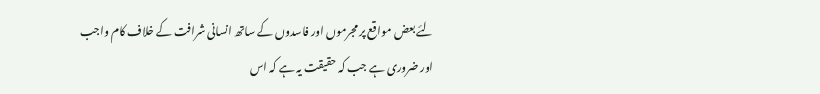لئے بعض مواقع پر مجرموں اور فاسدوں کے ساتھ انسانی شرافت کے خلاف کام واجب اور ضروری ہے جب کہ حقیقت یہ ہے کہ اس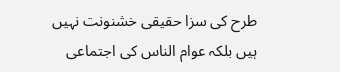طرح کی سزا حقیقی خشنونت نہیں ہیں بلکہ عوام الناس کی اجتماعی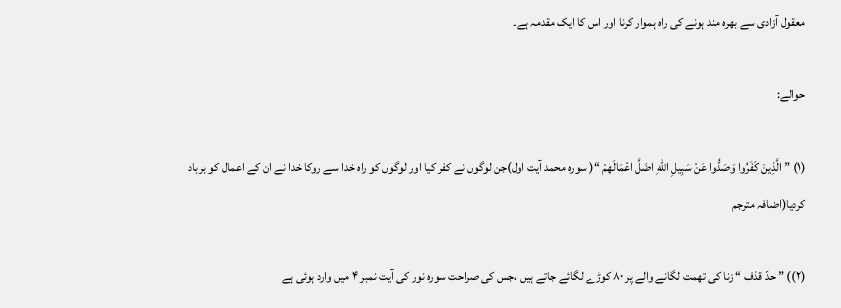معقول آزادی سے بھرہ مند ہونے کی راہ ہموار کرنا اور اس کا ایک مقدمہ ہے۔

حوالے:

(۱) ”الَّذِینَ کَفَرُوا وَصَدُّوا عَنْ سَبِیلِ اللهِ اضَلَّ اعْمَالَهمْ “( سورہ محمد آیت اول)جن لوگوں نے کفر کیا اور لوگوں کو راہ خدا سے روکا خدا نے ان کے اعمال کو برباد کردیا(اضافہ مترجم

(۲)) ” حدّ قذف “ زنا کی تھمت لگانے والے پر ۸۰ کوڑے لگائے جاتے ہیں ،جس کی صراحت سورہ نور کی آیت نمبر ۴ میں وارد ہوئی ہے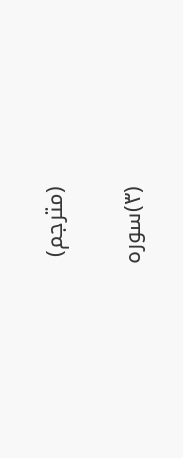(مترجم)

(۳)سورہ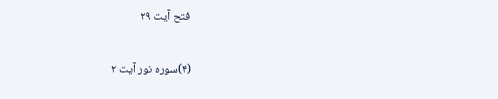فتح آیت ۲۹

(۴)سورہ نور آیت ۲